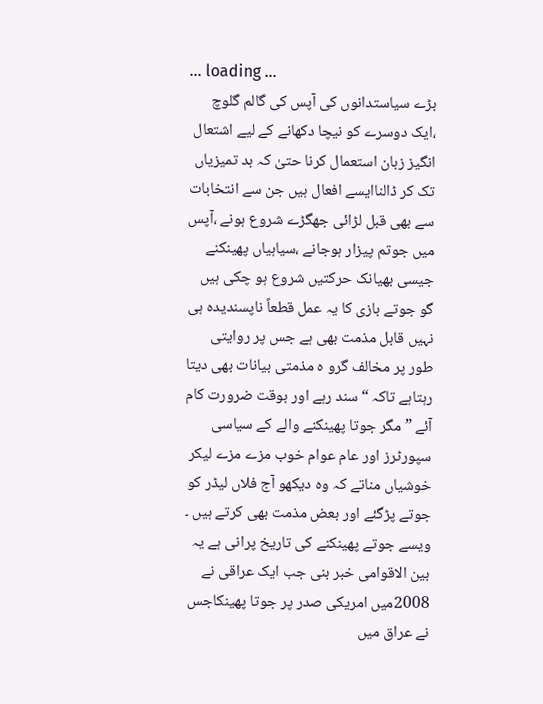... loading ...
بڑے سیاستدانوں کی آپس کی گالم گلوچ ،ایک دوسرے کو نیچا دکھانے کے لیے اشتعال انگیز زبان استعمال کرنا حتیٰ کہ بد تمیزیاں تک کر ڈالناایسے افعال ہیں جن سے انتخابات سے بھی قبل لڑائی جھگڑے شروع ہونے ،آپس میں جوتم پیزار ہوجانے ،سیاہیاں پھینکنے جیسی بھیانک حرکتیں شروع ہو چکی ہیں گو جوتے بازی کا یہ عمل قطعاً ناپسندیدہ ہی نہیں قابل مذمت بھی ہے جس پر روایتی طور پر مخالف گرو ہ مذمتی بیانات بھی دیتا رہتاہے تاکہ “سند رہے اور بوقت ضرورت کام آئے ” مگر جوتا پھینکنے والے کے سیاسی سپورٹرز اور عام عوام خوب مزے مزے لیکر خوشیاں مناتے کہ وہ دیکھو آج فلاں لیڈر کو جوتے پڑگئے اور بعض مذمت بھی کرتے ہیں ۔
ویسے جوتے پھینکنے کی تاریخ پرانی ہے یہ بین الاقوامی خبر بنی جب ایک عراقی نے 2008میں امریکی صدر پر جوتا پھینکاجس نے عراق میں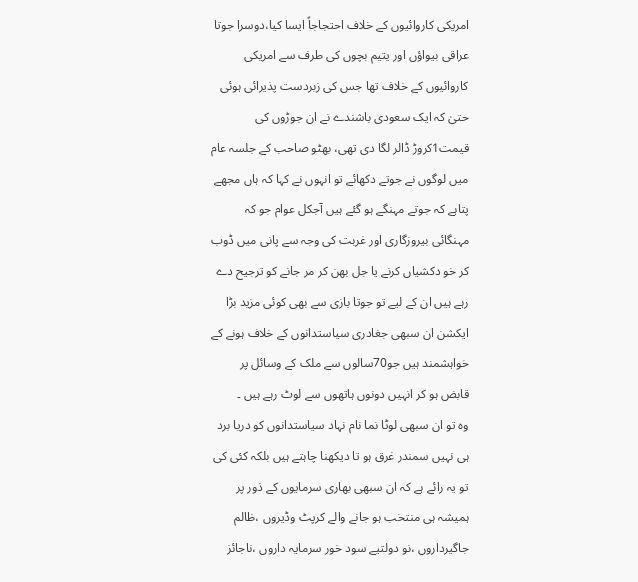امریکی کاروائیوں کے خلاف احتجاجاً ایسا کیا،دوسرا جوتا عراقی بیواؤں اور یتیم بچوں کی طرف سے امریکی کاروائیوں کے خلاف تھا جس کی زبردست پذیرائی ہوئی حتیٰ کہ ایک سعودی باشندے نے ان جوڑوں کی قیمت1کروڑ ڈالر لگا دی تھی، بھٹو صاحب کے جلسہ عام میں لوگوں نے جوتے دکھائے تو انہوں نے کہا کہ ہاں مجھے پتاہے کہ جوتے مہنگے ہو گئے ہیں آجکل عوام جو کہ مہنگائی بیروزگاری اور غربت کی وجہ سے پانی میں ڈوب کر خو دکشیاں کرنے یا جل بھن کر مر جانے کو ترجیح دے رہے ہیں ان کے لیے تو جوتا بازی سے بھی کوئی مزید بڑا ایکشن ان سبھی جغادری سیاستدانوں کے خلاف ہونے کے خواہشمند ہیں جو70سالوں سے ملک کے وسائل پر قابض ہو کر انہیں دونوں ہاتھوں سے لوٹ رہے ہیں ۔
وہ تو ان سبھی لوٹا نما نام نہاد سیاستدانوں کو دریا برد ہی نہیں سمندر غرق ہو تا دیکھنا چاہتے ہیں بلکہ کئی کی تو یہ رائے ہے کہ ان سبھی بھاری سرمایوں کے ذور پر ہمیشہ ہی منتخب ہو جانے والے کرپٹ وڈیروں ،ظالم جاگیرداروں ،نو دولتیے سود خور سرمایہ داروں ،ناجائز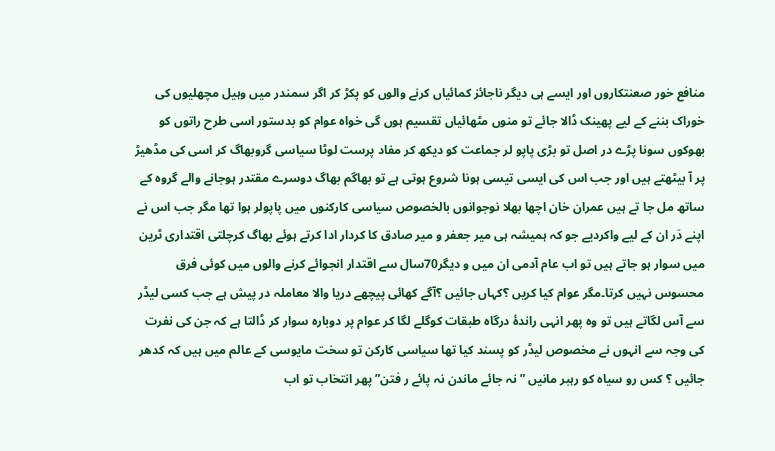منافع خور صعنتکاروں اور ایسے ہی دیگر ناجائز کمائیاں کرنے والوں کو پکڑ کر اگر سمندر میں وہیل مچھلیوں کی خوراک بننے کے لیے پھینک ڈالا جائے تو منوں مٹھائیاں تقسیم ہوں گی خواہ عوام کو بدستور اسی طرح راتوں کو بھوکوں سونا پڑے در اصل تو بڑی پاپو لر جماعت کو دیکھ کر مفاد پرست لوٹا سیاسی گروبھاگ کر اسی کی مڈھیڑ پر آ بیٹھتے ہیں اور جب اس کی ایسی تیسی ہونا شروع ہوتی ہے تو بھاگم بھاگ دوسرے مقتدر ہوجانے والے گروہ کے ساتھ مل جا تے ہیں عمران خان اچھا بھلا نوجوانوں بالخصوص سیاسی کارکنوں میں پاپولر ہوا تھا مگر جب اس نے اپنے دَر ان کے لیے واکردیے جو کہ ہمیشہ ہی میر جعفر و میر صادق کا کردار ادا کرتے ہوئے بھاگ کرچلتی اقتداری ٹرین میں سوار ہو جاتے ہیں تو اب عام آدمی ان میں و دیگر70سال سے اقتدار انجوائے کرنے والوں میں کوئی فرق محسوس نہیں کرتا۔مگر عوام کیا کریں ؟کہاں جائیں ؟آگے کھائی پیچھے دریا والا معاملہ در پیش ہے جب کسی لیڈر سے آس لگاتے ہیں تو وہ پھر انہی راندۂ درگاہ طبقات کوگلے لگا کر عوام پر دوبارہ سوار کر ڈالتا ہے کہ جن کی نفرت کی وجہ سے انہوں نے مخصوص لیڈر کو پسند کیا تھا سیاسی کارکن تو سخت مایوسی کے عالم میں ہیں کہ کدھر جائیں ؟ کس رو سیاہ کو رہبر مانیں ” نہ جائے ماندن نہ پائے ر فتن”پھر انتخاب تو اب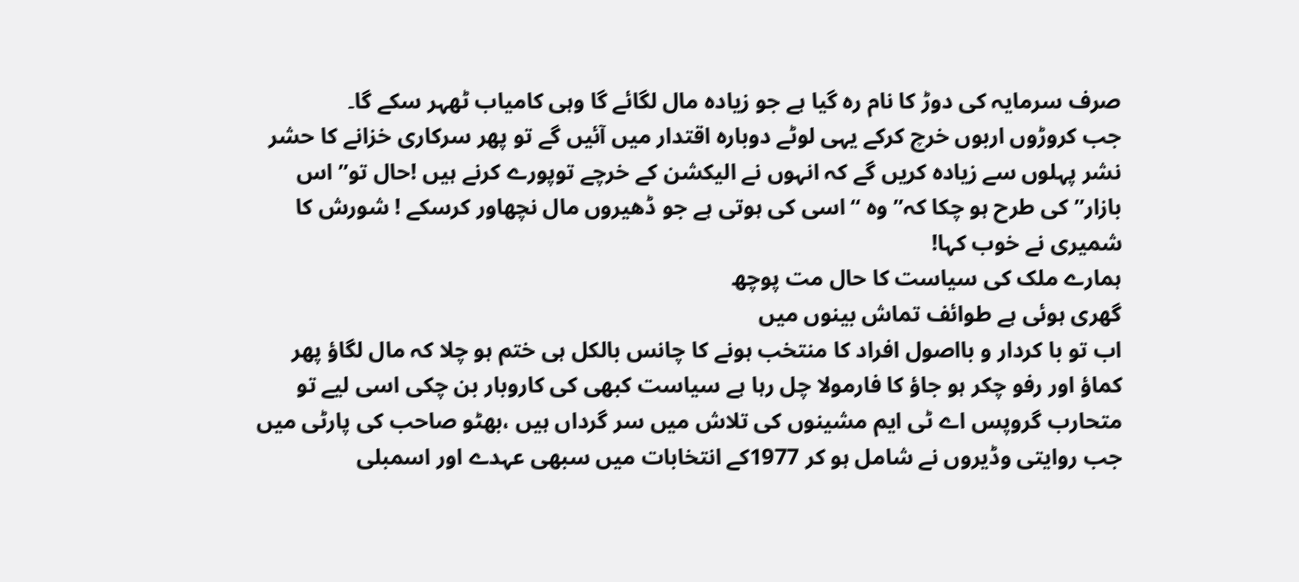صرف سرمایہ کی دوڑ کا نام رہ گیا ہے جو زیادہ مال لگائے گا وہی کامیاب ٹھہر سکے گا۔
جب کروڑوں اربوں خرچ کرکے یہی لوٹے دوبارہ اقتدار میں آئیں گے تو پھر سرکاری خزانے کا حشر نشر پہلوں سے زیادہ کریں گے کہ انہوں نے الیکشن کے خرچے توپورے کرنے ہیں !حال تو” اس بازار” کی طرح ہو چکا کہ” وہ “اسی کی ہوتی ہے جو ڈھیروں مال نچھاور کرسکے ! شورش کا شمیری نے خوب کہا!
ہمارے ملک کی سیاست کا حال مت پوچھ
گھری ہوئی ہے طوائف تماش بینوں میں
اب تو با کردار و بااصول افراد کا منتخب ہونے کا چانس بالکل ہی ختم ہو چلا کہ مال لگاؤ پھر کماؤ اور رفو چکر ہو جاؤ کا فارمولا چل رہا ہے سیاست کبھی کی کاروبار بن چکی اسی لیے تو متحارب گروپس اے ٹی ایم مشینوں کی تلاش میں سر گرداں ہیں ،بھٹو صاحب کی پارٹی میں جب روایتی وڈیروں نے شامل ہو کر 1977کے انتخابات میں سبھی عہدے اور اسمبلی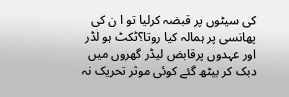کی سیٹوں پر قبضہ کرلیا تو ا ن کی پھانسی پر ہمالہ کیا روتا؟ٹکٹ ہو لڈر اور عہدوں پرقابض لیڈر گھروں میں دبک کر بیٹھ گئے کوئی موثر تحریک نہ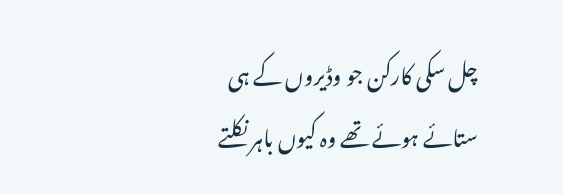چل سکی کارکن جو وڈیروں کے ہی ستائے ہوئے تھے وہ کیوں باہر نکلتے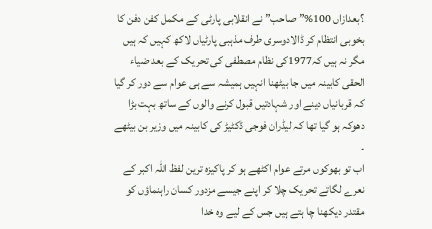؟بعدازاں 100%” صاحب” نے انقلابی پارٹی کے مکمل کفن دفن کا بخوبی انتظام کر ڈالادوسری طرف مذہبی پارٹیاں لاکھ کہیں کہ ہیں مگر نہ ہیں کہ1977کی نظام مصطفی کی تحریک کے بعد ضیاء الحقی کابینہ میں جا بیٹھنا انہیں ہمیشہ سے ہی عوام سے دور کر گیا کہ قربانیاں دینے اور شہادتیں قبول کرنے والوں کے ساتھ بہت بڑا دھوکہ ہو گیا تھا کہ لیڈران فوجی ڈکٹیڑ کی کابینہ میں وزیر بن بیٹھے ۔
اب تو بھوکوں مرتے عوام اکٹھے ہو کر پاکیزہ ترین لفظ اللہ اکبر کے نعرے لگاتے تحریک چلا کر اپنے جیسے مزدور کسان راہنماؤں کو مقتدر دیکھنا چا ہتے ہیں جس کے لیے وہ خدا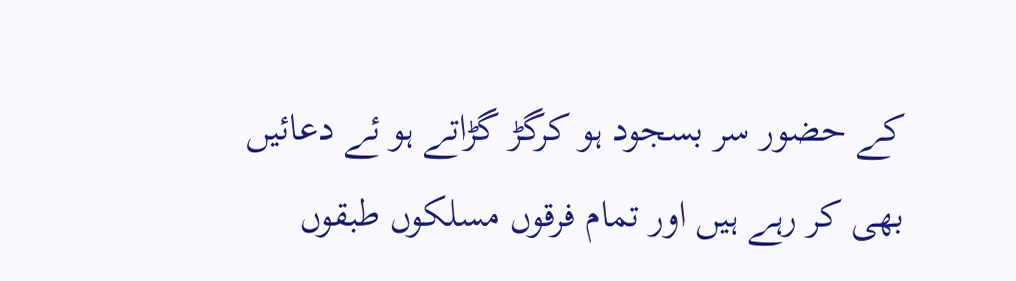کے حضور سر بسجود ہو کرگڑ گڑاتے ہو ئے دعائیں بھی کر رہے ہیں اور تمام فرقوں مسلکوں طبقوں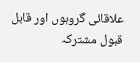علاقائی گروہوں اور قابل قبول مشترکہ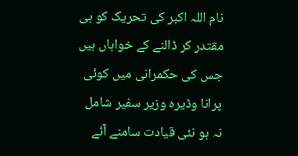نام اللہ اکبر کی تحریک کو ہی مقتدر کر ڈالنے کے خواہاں ہیں جس کی حکمرانی میں کوئی پرانا وڈیرہ وزیر سفیر شامل نہ ہو نئی قیادت سامنے آئے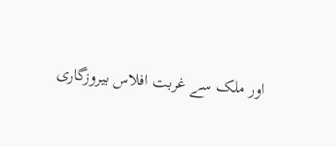اور ملک سے غربت افلاس بیروزگاری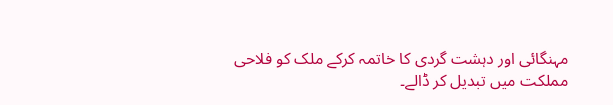مہنگائی اور دہشت گردی کا خاتمہ کرکے ملک کو فلاحی مملکت میں تبدیل کر ڈالے۔